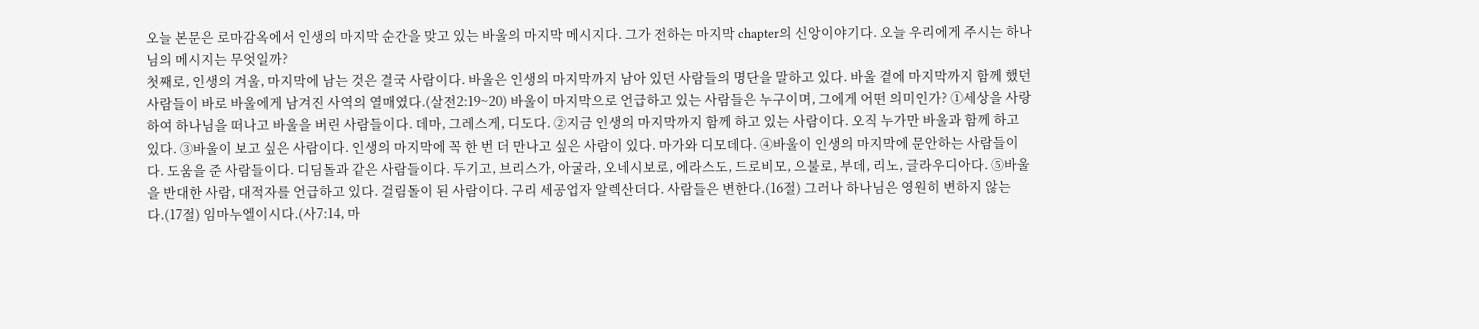오늘 본문은 로마감옥에서 인생의 마지막 순간을 맞고 있는 바울의 마지막 메시지다. 그가 전하는 마지막 chapter의 신앙이야기다. 오늘 우리에게 주시는 하나님의 메시지는 무엇일까?
첫째로, 인생의 겨울, 마지막에 남는 것은 결국 사람이다. 바울은 인생의 마지막까지 남아 있던 사람들의 명단을 말하고 있다. 바울 곁에 마지막까지 함께 했던 사람들이 바로 바울에게 남겨진 사역의 열매였다.(살전2:19~20) 바울이 마지막으로 언급하고 있는 사람들은 누구이며, 그에게 어떤 의미인가? ①세상을 사랑하여 하나님을 떠나고 바울을 버린 사람들이다. 데마, 그레스게, 디도다. ②지금 인생의 마지막까지 함께 하고 있는 사람이다. 오직 누가만 바울과 함께 하고 있다. ③바울이 보고 싶은 사람이다. 인생의 마지막에 꼭 한 번 더 만나고 싶은 사람이 있다. 마가와 디모데다. ④바울이 인생의 마지막에 문안하는 사람들이다. 도움을 준 사람들이다. 디딤돌과 같은 사람들이다. 두기고, 브리스가, 아굴라, 오네시보로, 에라스도, 드로비모, 으불로, 부데, 리노, 글라우디아다. ⑤바울을 반대한 사람, 대적자를 언급하고 있다. 걸림돌이 된 사람이다. 구리 세공업자 알렉산더다. 사람들은 변한다.(16절) 그러나 하나님은 영원히 변하지 않는다.(17절) 임마누엘이시다.(사7:14, 마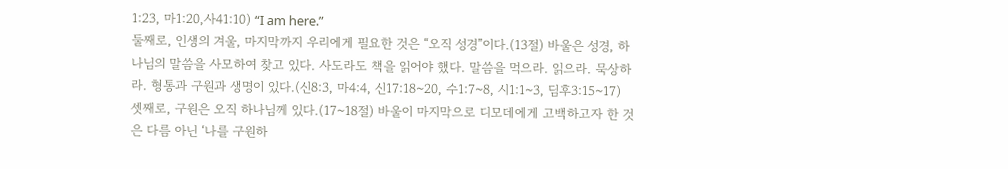1:23, 마1:20,사41:10) “I am here.”
둘째로, 인생의 겨울, 마지막까지 우리에게 필요한 것은 “오직 성경”이다.(13절) 바울은 성경, 하나님의 말씀을 사모하여 찾고 있다. 사도라도 책을 읽어야 했다. 말씀을 먹으라. 읽으라. 묵상하라. 형통과 구원과 생명이 있다.(신8:3, 마4:4, 신17:18~20, 수1:7~8, 시1:1~3, 딤후3:15~17)
셋째로, 구원은 오직 하나님께 있다.(17~18절) 바울이 마지막으로 디모데에게 고백하고자 한 것은 다름 아닌 ‘나를 구원하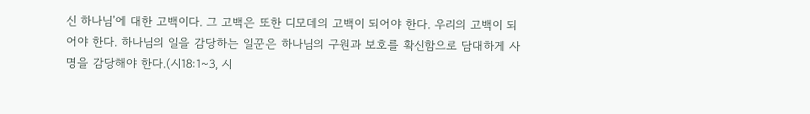신 하나님’에 대한 고백이다. 그 고백은 또한 디모데의 고백이 되어야 한다. 우리의 고백이 되어야 한다. 하나님의 일을 감당하는 일꾼은 하나님의 구원과 보호를 확신함으로 담대하게 사명을 감당해야 한다.(시18:1~3, 시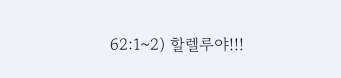62:1~2) 할렐루야!!!